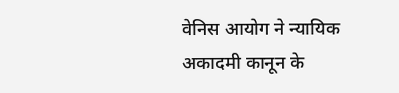वेनिस आयोग ने न्यायिक अकादमी कानून के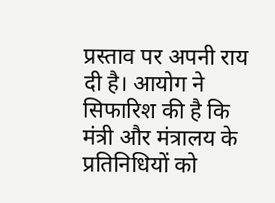प्रस्ताव पर अपनी राय दी है। आयोग ने सिफारिश की है कि मंत्री और मंत्रालय के प्रतिनिधियों को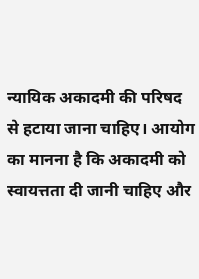न्यायिक अकादमी की परिषद से हटाया जाना चाहिए। आयोग का मानना है कि अकादमी को स्वायत्तता दी जानी चाहिए और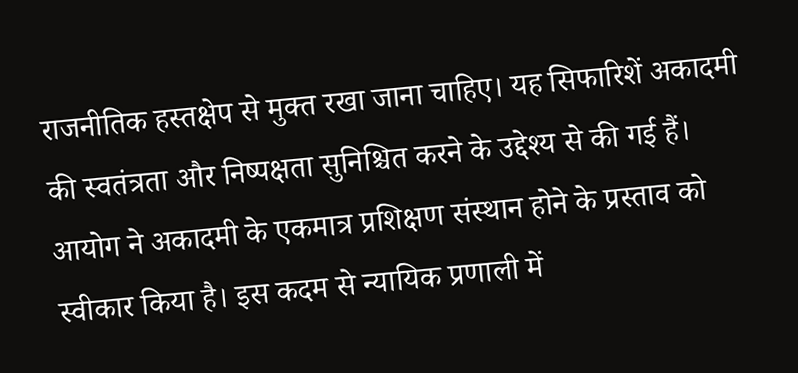राजनीतिक हस्तक्षेप से मुक्त रखा जाना चाहिए। यह सिफारिशें अकादमी की स्वतंत्रता और निष्पक्षता सुनिश्चित करने के उद्देश्य से की गई हैं। आयोग ने अकादमी के एकमात्र प्रशिक्षण संस्थान होने के प्रस्ताव को स्वीकार किया है। इस कदम से न्यायिक प्रणाली में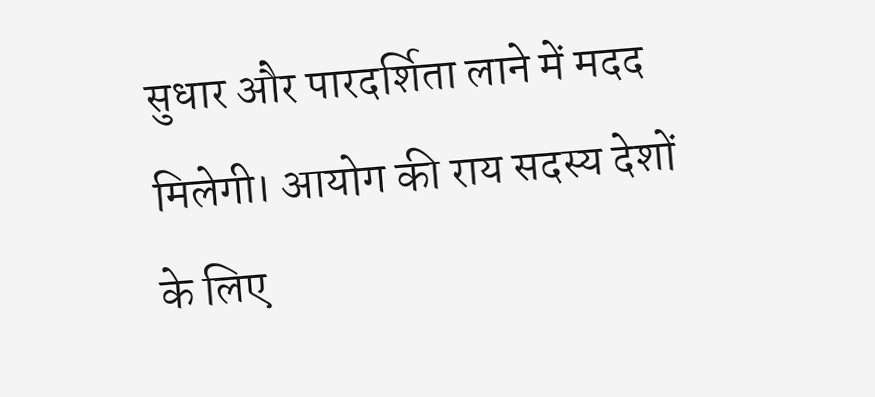सुधार और पारदर्शिता लाने में मदद मिलेगी। आयोग की राय सदस्य देशों के लिए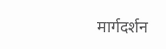मार्गदर्शन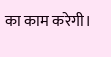का काम करेगी।